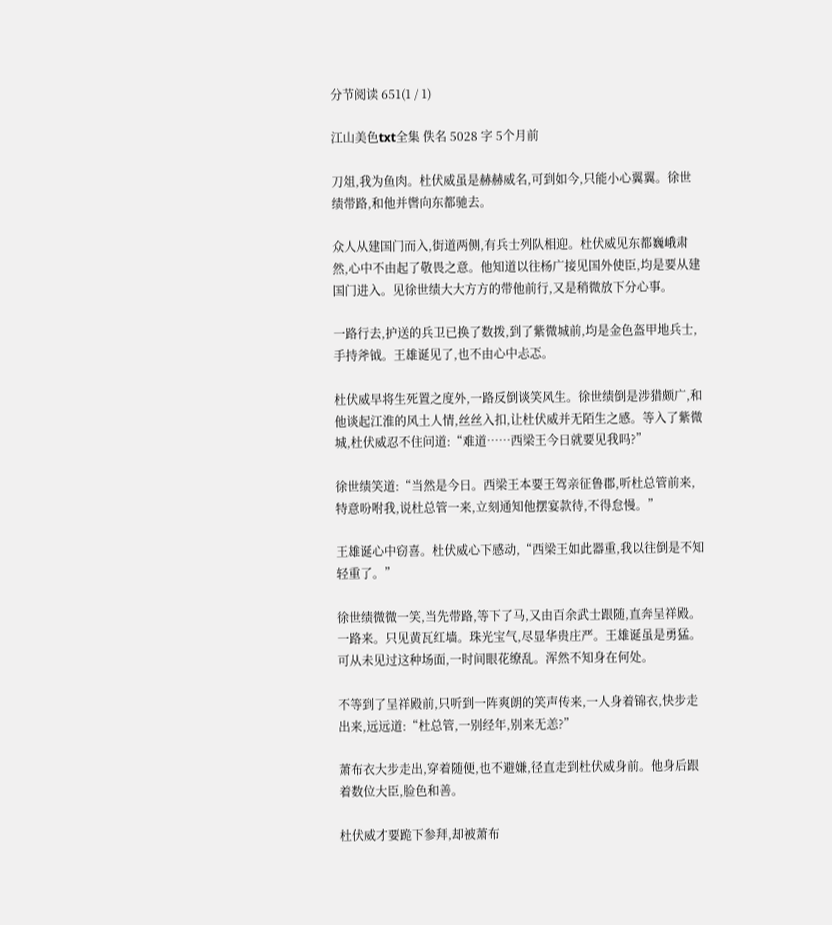分节阅读 651(1 / 1)

江山美色txt全集 佚名 5028 字 5个月前

刀俎,我为鱼肉。杜伏威虽是赫赫威名,可到如今,只能小心翼翼。徐世绩带路,和他并辔向东都驰去。

众人从建国门而入,街道两侧,有兵士列队相迎。杜伏威见东都巍峨肃然,心中不由起了敬畏之意。他知道以往杨广接见国外使臣,均是要从建国门进入。见徐世绩大大方方的带他前行,又是稍微放下分心事。

一路行去,护送的兵卫已换了数拨,到了紫微城前,均是金色盔甲地兵士,手持斧钺。王雄诞见了,也不由心中忐忑。

杜伏威早将生死置之度外,一路反倒谈笑风生。徐世绩倒是涉猎颇广,和他谈起江淮的风土人情,丝丝入扣,让杜伏威并无陌生之感。等入了紫微城,杜伏威忍不住问道:“难道……西梁王今日就要见我吗?”

徐世绩笑道:“当然是今日。西梁王本要王驾亲征鲁郡,听杜总管前来,特意吩咐我,说杜总管一来,立刻通知他摆宴款待,不得怠慢。”

王雄诞心中窃喜。杜伏威心下感动,“西梁王如此器重,我以往倒是不知轻重了。”

徐世绩微微一笑,当先带路,等下了马,又由百余武士跟随,直奔呈祥殿。一路来。只见黄瓦红墙。珠光宝气,尽显华贵庄严。王雄诞虽是勇猛。可从未见过这种场面,一时间眼花缭乱。浑然不知身在何处。

不等到了呈祥殿前,只听到一阵爽朗的笑声传来,一人身着锦衣,快步走出来,远远道:“杜总管,一别经年,别来无恙?”

萧布衣大步走出,穿着随便,也不避嫌,径直走到杜伏威身前。他身后跟着数位大臣,脸色和善。

杜伏威才要跪下参拜,却被萧布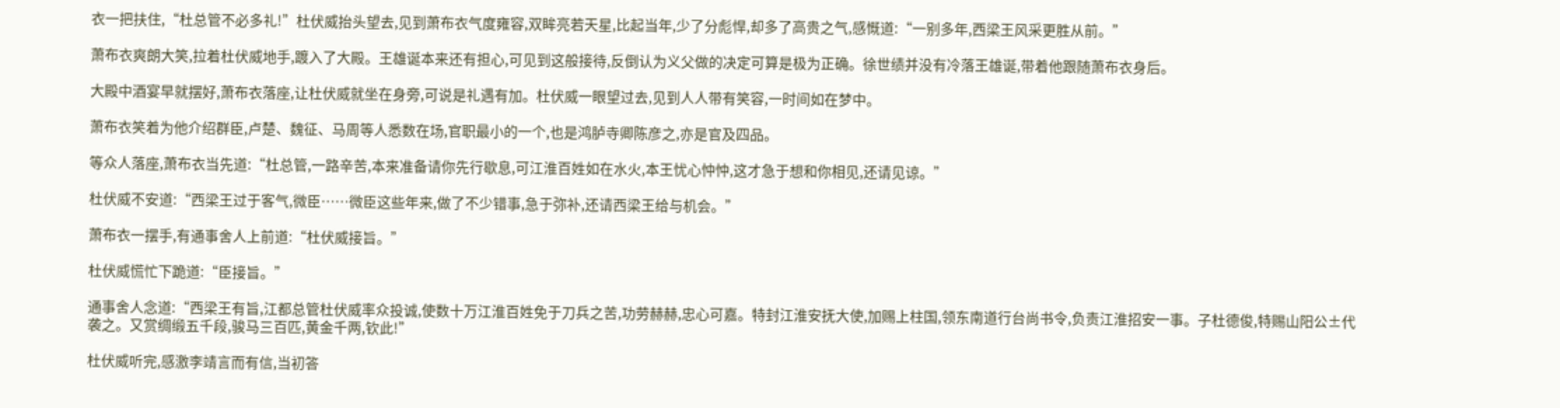衣一把扶住,“杜总管不必多礼!”杜伏威抬头望去,见到萧布衣气度雍容,双眸亮若天星,比起当年,少了分彪悍,却多了高贵之气,感慨道:“一别多年,西梁王风采更胜从前。”

萧布衣爽朗大笑,拉着杜伏威地手,踱入了大殿。王雄诞本来还有担心,可见到这般接待,反倒认为义父做的决定可算是极为正确。徐世绩并没有冷落王雄诞,带着他跟随萧布衣身后。

大殿中酒宴早就摆好,萧布衣落座,让杜伏威就坐在身旁,可说是礼遇有加。杜伏威一眼望过去,见到人人带有笑容,一时间如在梦中。

萧布衣笑着为他介绍群臣,卢楚、魏征、马周等人悉数在场,官职最小的一个,也是鸿胪寺卿陈彦之,亦是官及四品。

等众人落座,萧布衣当先道:“杜总管,一路辛苦,本来准备请你先行歇息,可江淮百姓如在水火,本王忧心忡忡,这才急于想和你相见,还请见谅。”

杜伏威不安道:“西梁王过于客气,微臣……微臣这些年来,做了不少错事,急于弥补,还请西梁王给与机会。”

萧布衣一摆手,有通事舍人上前道:“杜伏威接旨。”

杜伏威慌忙下跪道:“臣接旨。”

通事舍人念道:“西梁王有旨,江都总管杜伏威率众投诚,使数十万江淮百姓免于刀兵之苦,功劳赫赫,忠心可嘉。特封江淮安抚大使,加赐上柱国,领东南道行台尚书令,负责江淮招安一事。子杜德俊,特赐山阳公±代袭之。又赏绸缎五千段,骏马三百匹,黄金千两,钦此!”

杜伏威听完,感激李靖言而有信,当初答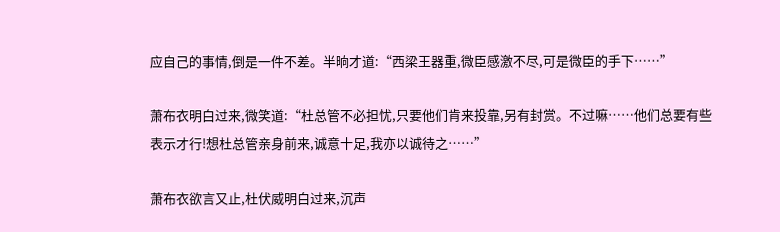应自己的事情,倒是一件不差。半晌才道:“西梁王器重,微臣感激不尽,可是微臣的手下……”

萧布衣明白过来,微笑道:“杜总管不必担忧,只要他们肯来投靠,另有封赏。不过嘛……他们总要有些表示才行!想杜总管亲身前来,诚意十足,我亦以诚待之……”

萧布衣欲言又止,杜伏威明白过来,沉声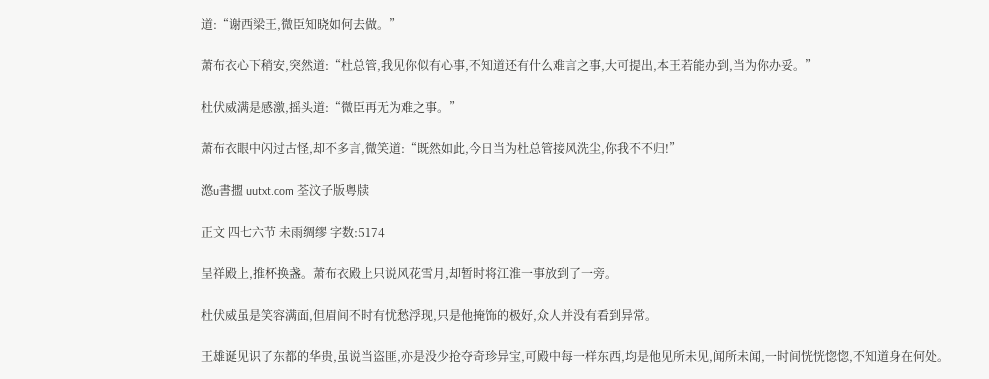道:“谢西梁王,微臣知晓如何去做。”

萧布衣心下稍安,突然道:“杜总管,我见你似有心事,不知道还有什么难言之事,大可提出,本王若能办到,当为你办妥。”

杜伏威满是感激,摇头道:“微臣再无为难之事。”

萧布衣眼中闪过古怪,却不多言,微笑道:“既然如此,今日当为杜总管接风洗尘,你我不不归!”

滺u書擝 uutxt.com 荃汶子版粤牍

正文 四七六节 未雨绸缪 字数:5174

呈祥殿上,推杯换盏。萧布衣殿上只说风花雪月,却暂时将江淮一事放到了一旁。

杜伏威虽是笑容满面,但眉间不时有忧愁浮现,只是他掩饰的极好,众人并没有看到异常。

王雄诞见识了东都的华贵,虽说当盗匪,亦是没少抢夺奇珍异宝,可殿中每一样东西,均是他见所未见,闻所未闻,一时间恍恍惚惚,不知道身在何处。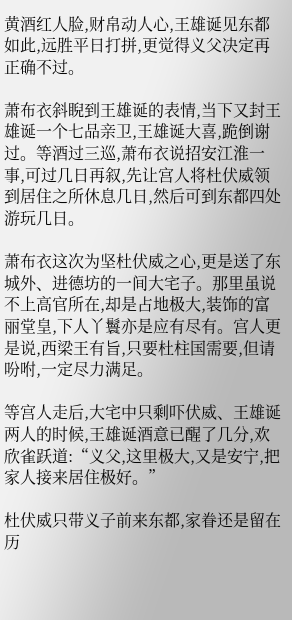黄酒红人脸,财帛动人心,王雄诞见东都如此,远胜平日打拼,更觉得义父决定再正确不过。

萧布衣斜睨到王雄诞的表情,当下又封王雄诞一个七品亲卫,王雄诞大喜,跪倒谢过。等酒过三巡,萧布衣说招安江淮一事,可过几日再叙,先让宫人将杜伏威领到居住之所休息几日,然后可到东都四处游玩几日。

萧布衣这次为坚杜伏威之心,更是送了东城外、进德坊的一间大宅子。那里虽说不上高官所在,却是占地极大,装饰的富丽堂皇,下人丫鬟亦是应有尽有。宫人更是说,西梁王有旨,只要杜柱国需要,但请吩咐,一定尽力满足。

等宫人走后,大宅中只剩吓伏威、王雄诞两人的时候,王雄诞酒意已醒了几分,欢欣雀跃道:“义父,这里极大,又是安宁,把家人接来居住极好。”

杜伏威只带义子前来东都,家眷还是留在历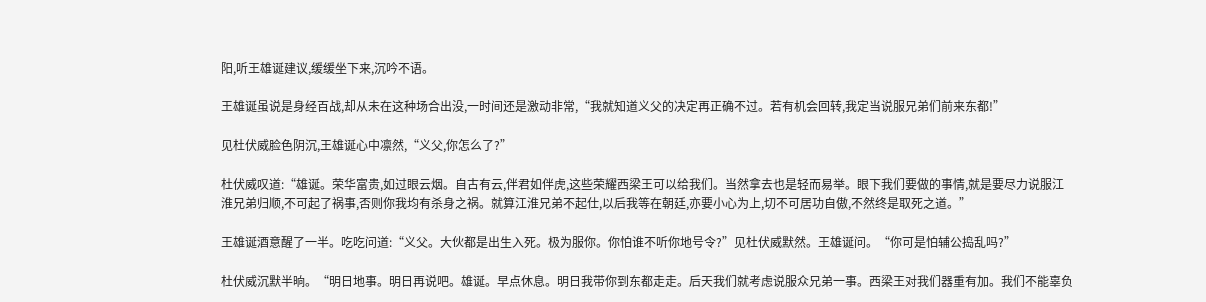阳,听王雄诞建议,缓缓坐下来,沉吟不语。

王雄诞虽说是身经百战,却从未在这种场合出没,一时间还是激动非常,“我就知道义父的决定再正确不过。若有机会回转,我定当说服兄弟们前来东都!”

见杜伏威脸色阴沉,王雄诞心中凛然,“义父,你怎么了?”

杜伏威叹道:“雄诞。荣华富贵,如过眼云烟。自古有云,伴君如伴虎,这些荣耀西梁王可以给我们。当然拿去也是轻而易举。眼下我们要做的事情,就是要尽力说服江淮兄弟归顺,不可起了祸事,否则你我均有杀身之祸。就算江淮兄弟不起仕,以后我等在朝廷,亦要小心为上,切不可居功自傲,不然终是取死之道。”

王雄诞酒意醒了一半。吃吃问道:“义父。大伙都是出生入死。极为服你。你怕谁不听你地号令?”见杜伏威默然。王雄诞问。“你可是怕辅公捣乱吗?”

杜伏威沉默半晌。“明日地事。明日再说吧。雄诞。早点休息。明日我带你到东都走走。后天我们就考虑说服众兄弟一事。西梁王对我们器重有加。我们不能辜负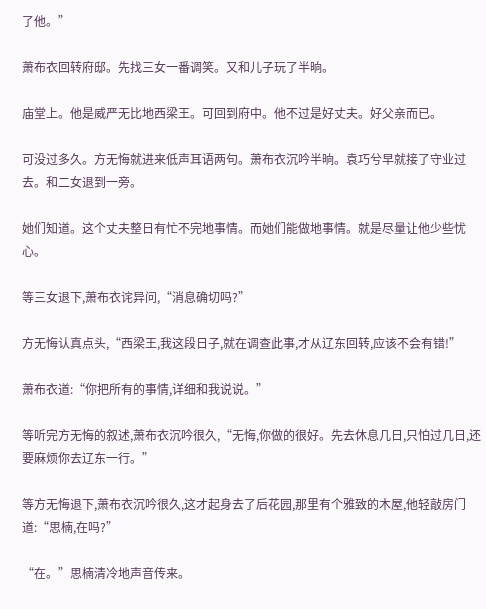了他。”

萧布衣回转府邸。先找三女一番调笑。又和儿子玩了半晌。

庙堂上。他是威严无比地西梁王。可回到府中。他不过是好丈夫。好父亲而已。

可没过多久。方无悔就进来低声耳语两句。萧布衣沉吟半晌。袁巧兮早就接了守业过去。和二女退到一旁。

她们知道。这个丈夫整日有忙不完地事情。而她们能做地事情。就是尽量让他少些忧心。

等三女退下,萧布衣诧异问,“消息确切吗?”

方无悔认真点头,“西梁王,我这段日子,就在调查此事,才从辽东回转,应该不会有错!”

萧布衣道:“你把所有的事情,详细和我说说。”

等听完方无悔的叙述,萧布衣沉吟很久,“无悔,你做的很好。先去休息几日,只怕过几日,还要麻烦你去辽东一行。”

等方无悔退下,萧布衣沉吟很久,这才起身去了后花园,那里有个雅致的木屋,他轻敲房门道:“思楠,在吗?”

“在。”思楠清冷地声音传来。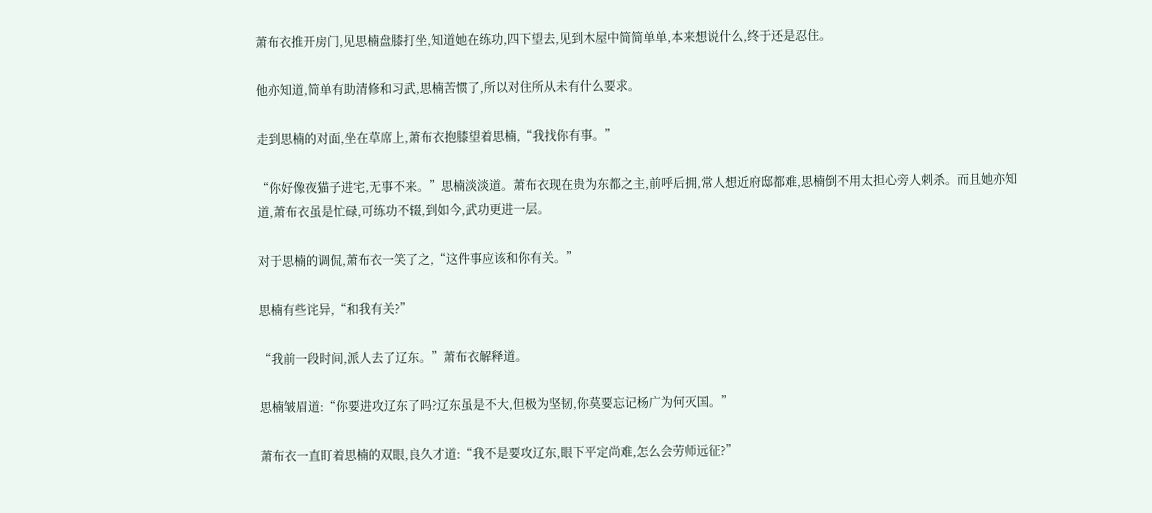萧布衣推开房门,见思楠盘膝打坐,知道她在练功,四下望去,见到木屋中简简单单,本来想说什么,终于还是忍住。

他亦知道,简单有助清修和习武,思楠苦惯了,所以对住所从未有什么要求。

走到思楠的对面,坐在草席上,萧布衣抱膝望着思楠,“我找你有事。”

“你好像夜猫子进宅,无事不来。”思楠淡淡道。萧布衣现在贵为东都之主,前呼后拥,常人想近府邸都难,思楠倒不用太担心旁人刺杀。而且她亦知道,萧布衣虽是忙碌,可练功不辍,到如今,武功更进一层。

对于思楠的调侃,萧布衣一笑了之,“这件事应该和你有关。”

思楠有些诧异,“和我有关?”

“我前一段时间,派人去了辽东。”萧布衣解释道。

思楠皱眉道:“你要进攻辽东了吗?辽东虽是不大,但极为坚韧,你莫要忘记杨广为何灭国。”

萧布衣一直盯着思楠的双眼,良久才道:“我不是要攻辽东,眼下平定尚难,怎么会劳师远征?”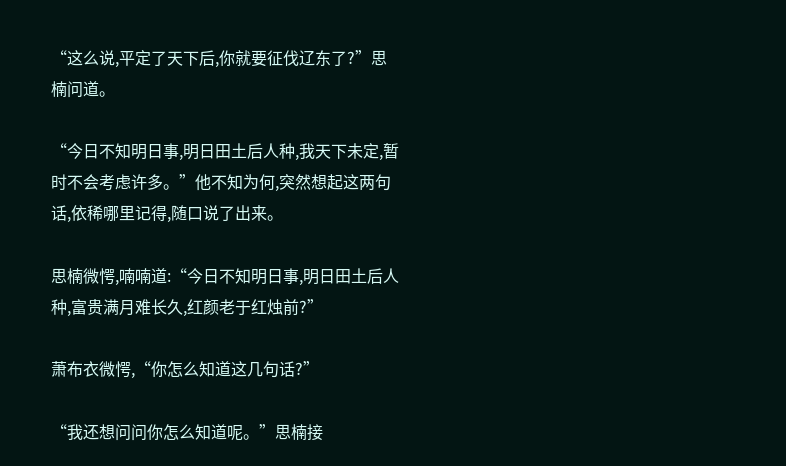“这么说,平定了天下后,你就要征伐辽东了?”思楠问道。

“今日不知明日事,明日田土后人种,我天下未定,暂时不会考虑许多。”他不知为何,突然想起这两句话,依稀哪里记得,随口说了出来。

思楠微愕,喃喃道:“今日不知明日事,明日田土后人种,富贵满月难长久,红颜老于红烛前?”

萧布衣微愕,“你怎么知道这几句话?”

“我还想问问你怎么知道呢。”思楠接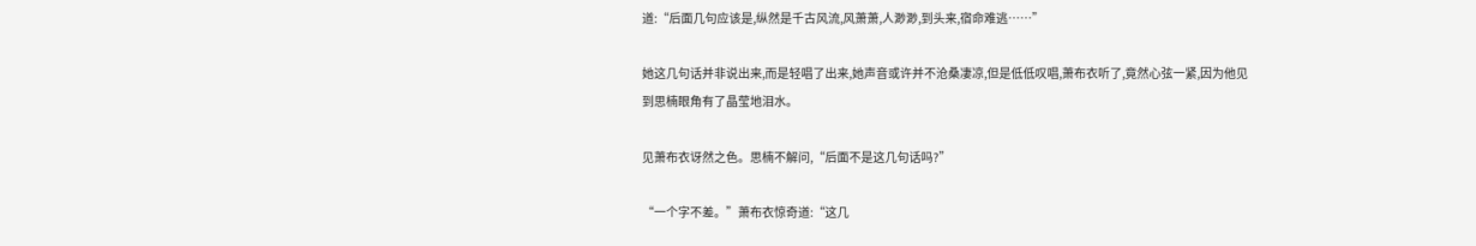道:“后面几句应该是,纵然是千古风流,风萧萧,人渺渺,到头来,宿命难逃……”

她这几句话并非说出来,而是轻唱了出来,她声音或许并不沧桑凄凉,但是低低叹唱,萧布衣听了,竟然心弦一紧,因为他见到思楠眼角有了晶莹地泪水。

见萧布衣讶然之色。思楠不解问,“后面不是这几句话吗?”

“一个字不差。”萧布衣惊奇道:“这几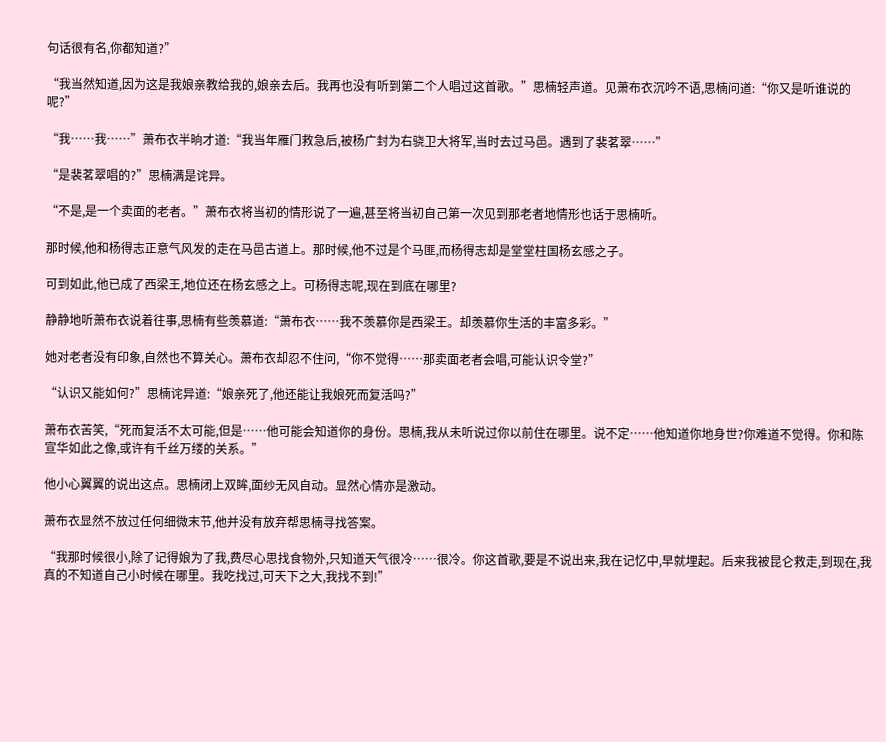句话很有名,你都知道?”

“我当然知道,因为这是我娘亲教给我的,娘亲去后。我再也没有听到第二个人唱过这首歌。”思楠轻声道。见萧布衣沉吟不语,思楠问道:“你又是听谁说的呢?”

“我……我……”萧布衣半晌才道:“我当年雁门救急后,被杨广封为右骁卫大将军,当时去过马邑。遇到了裴茗翠……”

“是裴茗翠唱的?”思楠满是诧异。

“不是,是一个卖面的老者。”萧布衣将当初的情形说了一遍,甚至将当初自己第一次见到那老者地情形也话于思楠听。

那时候,他和杨得志正意气风发的走在马邑古道上。那时候,他不过是个马匪,而杨得志却是堂堂柱国杨玄感之子。

可到如此,他已成了西梁王,地位还在杨玄感之上。可杨得志呢,现在到底在哪里?

静静地听萧布衣说着往事,思楠有些羡慕道:“萧布衣……我不羡慕你是西梁王。却羡慕你生活的丰富多彩。”

她对老者没有印象,自然也不算关心。萧布衣却忍不住问,“你不觉得……那卖面老者会唱,可能认识令堂?”

“认识又能如何?”思楠诧异道:“娘亲死了,他还能让我娘死而复活吗?”

萧布衣苦笑,“死而复活不太可能,但是……他可能会知道你的身份。思楠,我从未听说过你以前住在哪里。说不定……他知道你地身世?你难道不觉得。你和陈宣华如此之像,或许有千丝万缕的关系。”

他小心翼翼的说出这点。思楠闭上双眸,面纱无风自动。显然心情亦是激动。

萧布衣显然不放过任何细微末节,他并没有放弃帮思楠寻找答案。

“我那时候很小,除了记得娘为了我,费尽心思找食物外,只知道天气很冷……很冷。你这首歌,要是不说出来,我在记忆中,早就埋起。后来我被昆仑救走,到现在,我真的不知道自己小时候在哪里。我吃找过,可天下之大,我找不到!”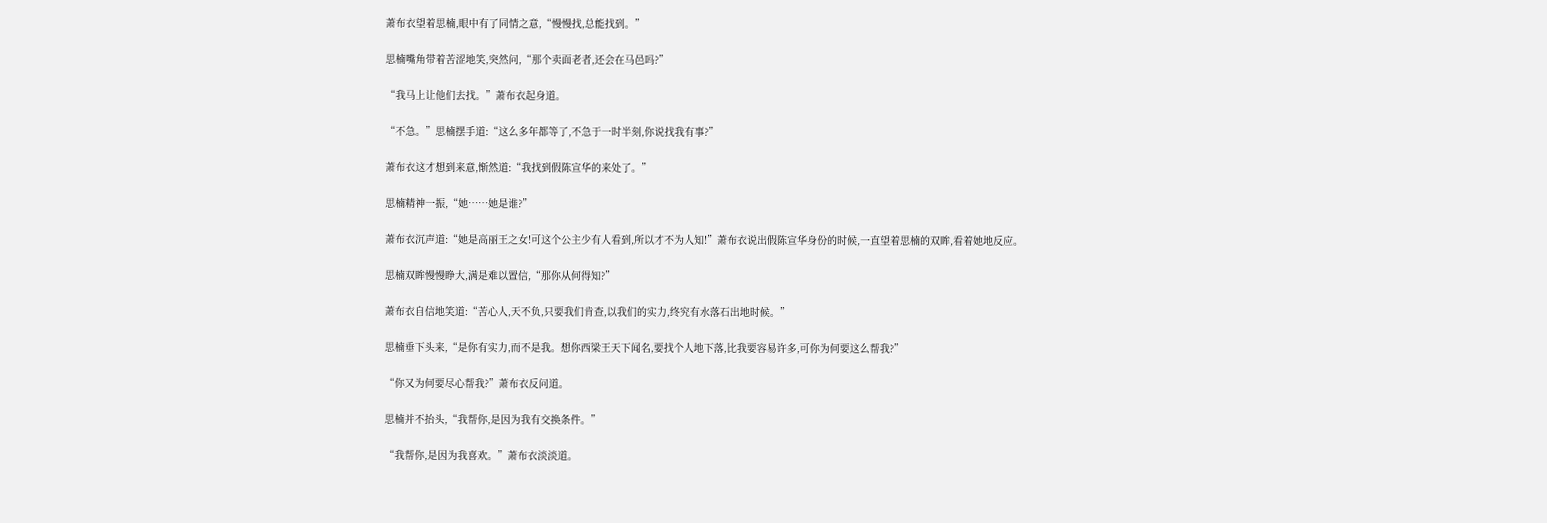萧布衣望着思楠,眼中有了同情之意,“慢慢找,总能找到。”

思楠嘴角带着苦涩地笑,突然问,“那个卖面老者,还会在马邑吗?”

“我马上让他们去找。”萧布衣起身道。

“不急。”思楠摆手道:“这么多年都等了,不急于一时半刻,你说找我有事?”

萧布衣这才想到来意,惭然道:“我找到假陈宣华的来处了。”

思楠精神一振,“她……她是谁?”

萧布衣沉声道:“她是高丽王之女!可这个公主少有人看到,所以才不为人知!”萧布衣说出假陈宣华身份的时候,一直望着思楠的双眸,看着她地反应。

思楠双眸慢慢睁大,满是难以置信,“那你从何得知?”

萧布衣自信地笑道:“苦心人,天不负,只要我们肯查,以我们的实力,终究有水落石出地时候。”

思楠垂下头来,“是你有实力,而不是我。想你西梁王天下闻名,要找个人地下落,比我要容易许多,可你为何要这么帮我?”

“你又为何要尽心帮我?”萧布衣反问道。

思楠并不抬头,“我帮你,是因为我有交换条件。”

“我帮你,是因为我喜欢。”萧布衣淡淡道。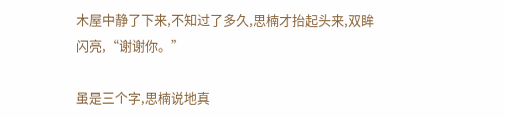木屋中静了下来,不知过了多久,思楠才抬起头来,双眸闪亮,“谢谢你。”

虽是三个字,思楠说地真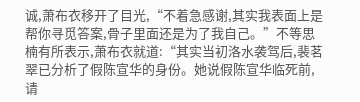诚,萧布衣移开了目光,“不着急感谢,其实我表面上是帮你寻觅答案,骨子里面还是为了我自己。”不等思楠有所表示,萧布衣就道:“其实当初洛水袭驾后,裴茗翠已分析了假陈宣华的身份。她说假陈宣华临死前,请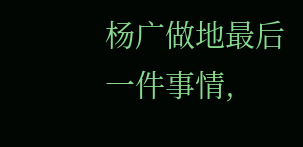杨广做地最后一件事情,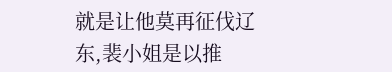就是让他莫再征伐辽东,裴小姐是以推